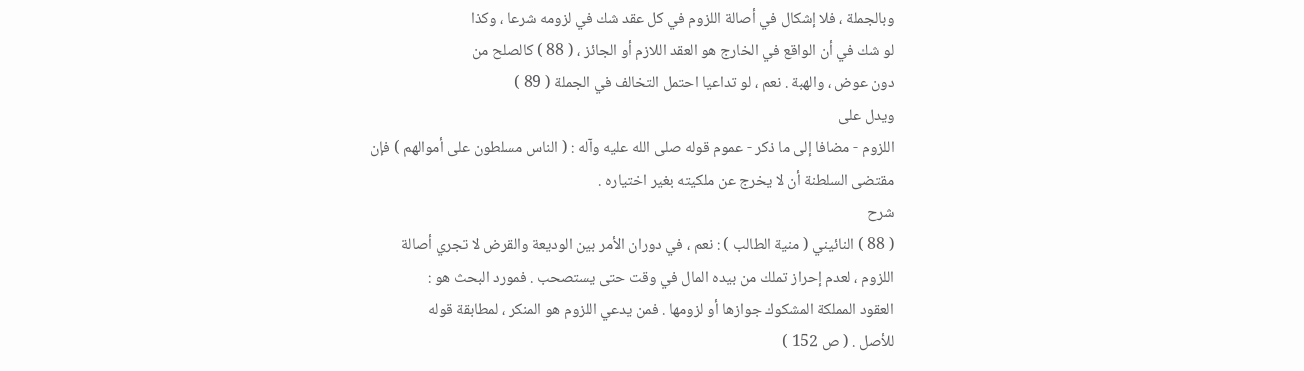وبالجملة ، فلا إشكال في أصالة اللزوم في كل عقد شك في لزومه شرعا ، وكذا
لو شك في أن الواقع في الخارج هو العقد اللازم أو الجائز ، ( 88 ) كالصلح من
دون عوض ، والهبة . نعم ، لو تداعيا احتمل التخالف في الجملة ( 89 )
ويدل على
اللزوم - مضافا إلى ما ذكر - عموم قوله صلى الله عليه وآله : ( الناس مسلطون على أموالهم ) فإن
مقتضى السلطنة أن لا يخرج عن ملكيته بغير اختياره .
شرح
( 88 ) النائيني ( منية الطالب ) : نعم ، في دوران الأمر بين الوديعة والقرض لا تجري أصالة
اللزوم ، لعدم إحراز تملك من بيده المال في وقت حتى يستصحب . فمورد البحث هو :
العقود المملكة المشكوك جوازها أو لزومها . فمن يدعي اللزوم هو المنكر ، لمطابقة قوله
للأصل . ( ص 152 )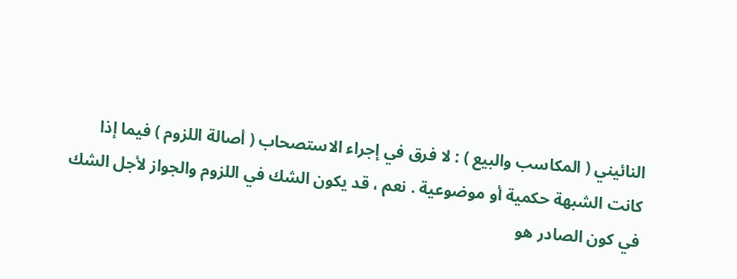النائيني ( المكاسب والبيع ) : لا فرق في إجراء الاستصحاب ( أصالة اللزوم ) فيما إذا
كانت الشبهة حكمية أو موضوعية . نعم ، قد يكون الشك في اللزوم والجواز لأجل الشك
في كون الصادر هو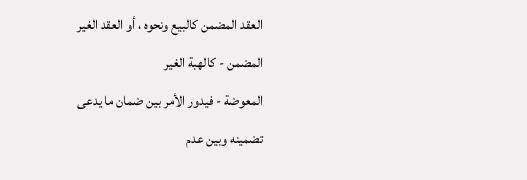العقد المضمن كالبيع ونحوه ، أو العقد الغير المضمن - كالهبة الغير
المعوضة - فيدور الأمر بين ضمان ما يدعى تضمينه وبين عدم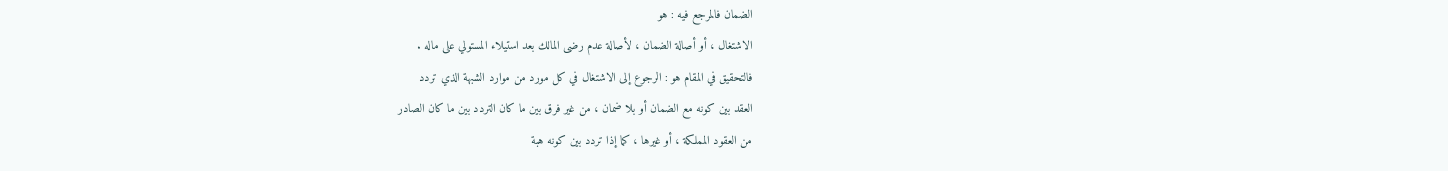الضمان فالمرجع فيه : هو
الاشتغال ، أو أصالة الضمان ، لأصالة عدم رضى المالك بعد استيلاء المستولي على ماله .
فالتحقيق في المقام هو : الرجوع إلى الاشتغال في كل مورد من موارد الشبهة الذي تردد
العقد بين كونه مع الضمان أو بلا ضمان ، من غير فرق بين ما كان التردد بين ما كان الصادر
من العقود المملكة ، أو غيرها ، كما إذا تردد بين كونه هبة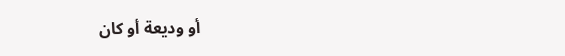أو وديعة أو كان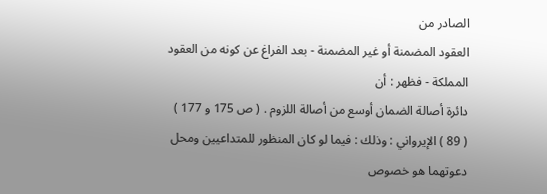الصادر من
العقود المضمنة أو غير المضمنة - بعد الفراغ عن كونه من العقود المملكة - فظهر : أن
دائرة أصالة الضمان أوسع من أصالة اللزوم . ( ص 175 و 177 )
( 89 ) الإيرواني : وذلك : فيما لو كان المنظور للمتداعيين ومحل دعوتهما هو خصوص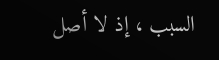السبب ، إذ لا أصل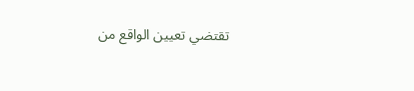تقتضي تعيين الواقع من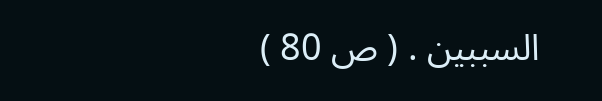السببين . ( ص 80 )